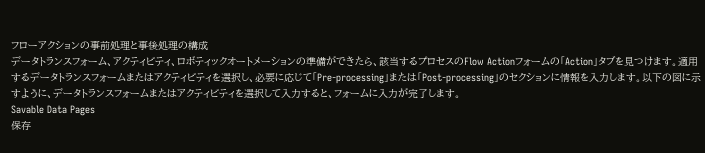フローアクションの事前処理と事後処理の構成
データトランスフォーム、アクティビティ、ロボティックオートメーションの準備ができたら、該当するプロセスのFlow Actionフォームの「Action」タブを見つけます。適用するデータトランスフォームまたはアクティビティを選択し、必要に応じて「Pre-processing」または「Post-processing」のセクションに情報を入力します。以下の図に示すように、データトランスフォームまたはアクティビティを選択して入力すると、フォームに入力が完了します。
Savable Data Pages
保存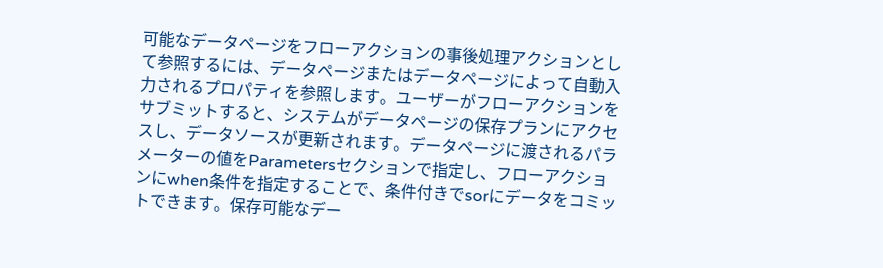可能なデータページをフローアクションの事後処理アクションとして参照するには、データページまたはデータページによって自動入力されるプロパティを参照します。ユーザーがフローアクションをサブミットすると、システムがデータページの保存プランにアクセスし、データソースが更新されます。データページに渡されるパラメーターの値をParametersセクションで指定し、フローアクションにwhen条件を指定することで、条件付きでsorにデータをコミットできます。保存可能なデー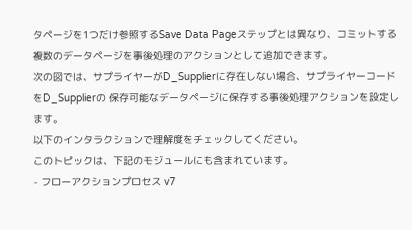タページを1つだけ参照するSave Data Pageステップとは異なり、コミットする複数のデータページを事後処理のアクションとして追加できます。
次の図では、サプライヤーがD_Supplierに存在しない場合、サプライヤーコードをD_Supplierの 保存可能なデータページに保存する事後処理アクションを設定します。
以下のインタラクションで理解度をチェックしてください。
このトピックは、下記のモジュールにも含まれています。
- フローアクションプロセス v7